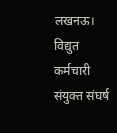लखनऊ। विद्युत कर्मचारी संयुक्त संघर्ष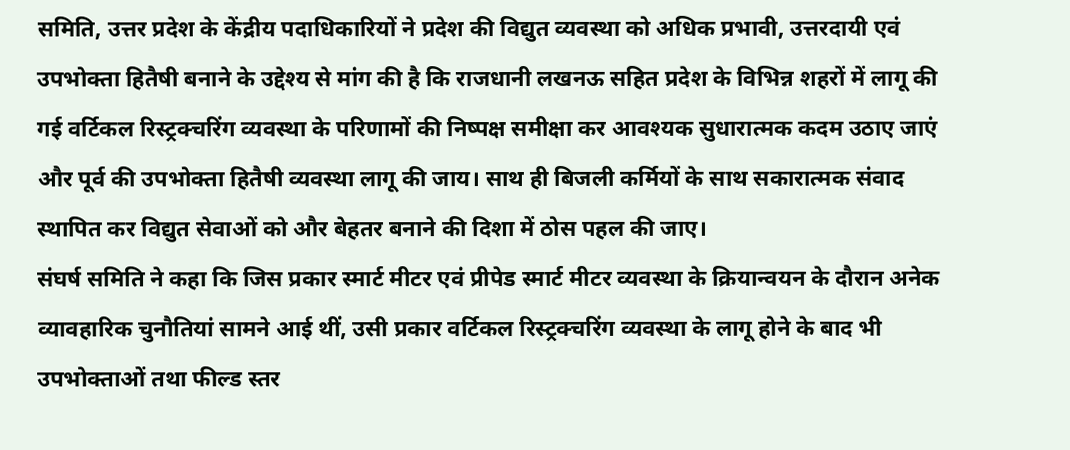समिति, उत्तर प्रदेश के केंद्रीय पदाधिकारियों ने प्रदेश की विद्युत व्यवस्था को अधिक प्रभावी, उत्तरदायी एवं उपभोक्ता हितैषी बनाने के उद्देश्य से मांग की है कि राजधानी लखनऊ सहित प्रदेश के विभिन्न शहरों में लागू की गई वर्टिकल रिस्ट्रक्चरिंग व्यवस्था के परिणामों की निष्पक्ष समीक्षा कर आवश्यक सुधारात्मक कदम उठाए जाएं और पूर्व की उपभोक्ता हितैषी व्यवस्था लागू की जाय। साथ ही बिजली कर्मियों के साथ सकारात्मक संवाद स्थापित कर विद्युत सेवाओं को और बेहतर बनाने की दिशा में ठोस पहल की जाए।
संघर्ष समिति ने कहा कि जिस प्रकार स्मार्ट मीटर एवं प्रीपेड स्मार्ट मीटर व्यवस्था के क्रियान्वयन के दौरान अनेक व्यावहारिक चुनौतियां सामने आई थीं, उसी प्रकार वर्टिकल रिस्ट्रक्चरिंग व्यवस्था के लागू होने के बाद भी उपभोक्ताओं तथा फील्ड स्तर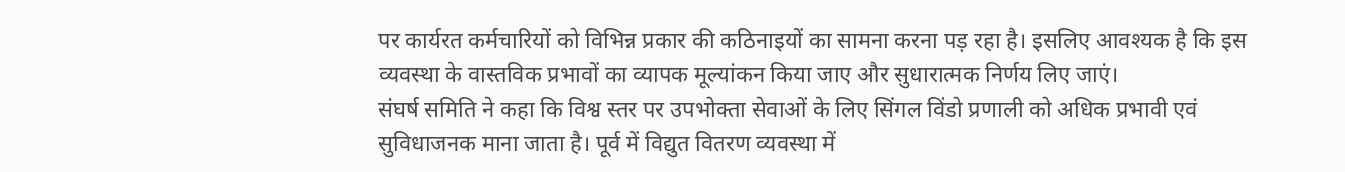पर कार्यरत कर्मचारियों को विभिन्न प्रकार की कठिनाइयों का सामना करना पड़ रहा है। इसलिए आवश्यक है कि इस व्यवस्था के वास्तविक प्रभावों का व्यापक मूल्यांकन किया जाए और सुधारात्मक निर्णय लिए जाएं।
संघर्ष समिति ने कहा कि विश्व स्तर पर उपभोक्ता सेवाओं के लिए सिंगल विंडो प्रणाली को अधिक प्रभावी एवं सुविधाजनक माना जाता है। पूर्व में विद्युत वितरण व्यवस्था में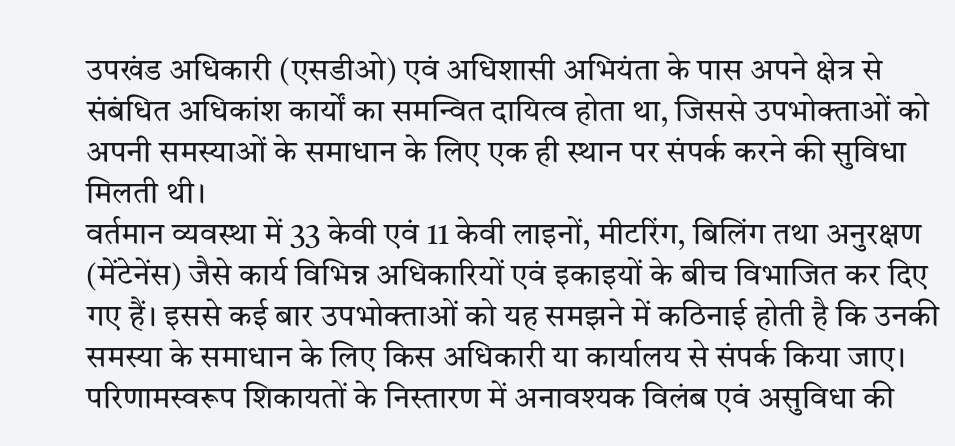उपखंड अधिकारी (एसडीओ) एवं अधिशासी अभियंता के पास अपने क्षेत्र से संबंधित अधिकांश कार्यों का समन्वित दायित्व होता था, जिससे उपभोक्ताओं को अपनी समस्याओं के समाधान के लिए एक ही स्थान पर संपर्क करने की सुविधा मिलती थी।
वर्तमान व्यवस्था में 33 केवी एवं 11 केवी लाइनों, मीटरिंग, बिलिंग तथा अनुरक्षण (मेंटेनेंस) जैसे कार्य विभिन्न अधिकारियों एवं इकाइयों के बीच विभाजित कर दिए गए हैं। इससे कई बार उपभोक्ताओं को यह समझने में कठिनाई होती है कि उनकी समस्या के समाधान के लिए किस अधिकारी या कार्यालय से संपर्क किया जाए। परिणामस्वरूप शिकायतों के निस्तारण में अनावश्यक विलंब एवं असुविधा की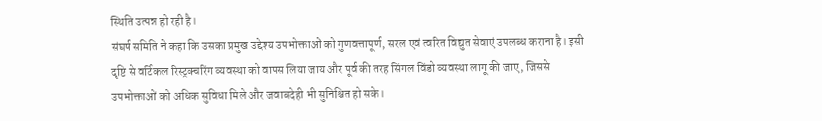स्थिति उत्पन्न हो रही है।
संघर्ष समिति ने कहा कि उसका प्रमुख उद्देश्य उपभोक्ताओं को गुणवत्तापूर्ण, सरल एवं त्वरित विद्युत सेवाएं उपलब्ध कराना है। इसी दृष्टि से वर्टिकल रिस्ट्रक्चरिंग व्यवस्था को वापस लिया जाय और पूर्व की तरह सिंगल विंडो व्यवस्था लागू की जाए, जिससे उपभोक्ताओं को अधिक सुविधा मिले और जवाबदेही भी सुनिश्चित हो सके।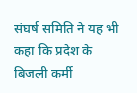संघर्ष समिति ने यह भी कहा कि प्रदेश के बिजली कर्मी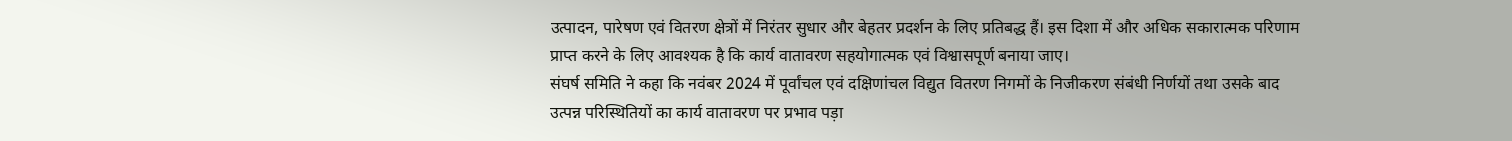उत्पादन, पारेषण एवं वितरण क्षेत्रों में निरंतर सुधार और बेहतर प्रदर्शन के लिए प्रतिबद्ध हैं। इस दिशा में और अधिक सकारात्मक परिणाम प्राप्त करने के लिए आवश्यक है कि कार्य वातावरण सहयोगात्मक एवं विश्वासपूर्ण बनाया जाए।
संघर्ष समिति ने कहा कि नवंबर 2024 में पूर्वांचल एवं दक्षिणांचल विद्युत वितरण निगमों के निजीकरण संबंधी निर्णयों तथा उसके बाद उत्पन्न परिस्थितियों का कार्य वातावरण पर प्रभाव पड़ा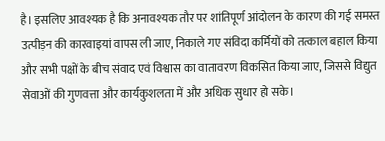है। इसलिए आवश्यक है कि अनावश्यक तौर पर शांतिपूर्ण आंदोलन के कारण की गई समस्त उत्पीड़न की कारवाइयां वापस ली जाए, निकाले गए संविदा कर्मियों को तत्काल बहाल किया और सभी पक्षों के बीच संवाद एवं विश्वास का वातावरण विकसित किया जाए, जिससे विद्युत सेवाओं की गुणवत्ता और कार्यकुशलता में और अधिक सुधार हो सके।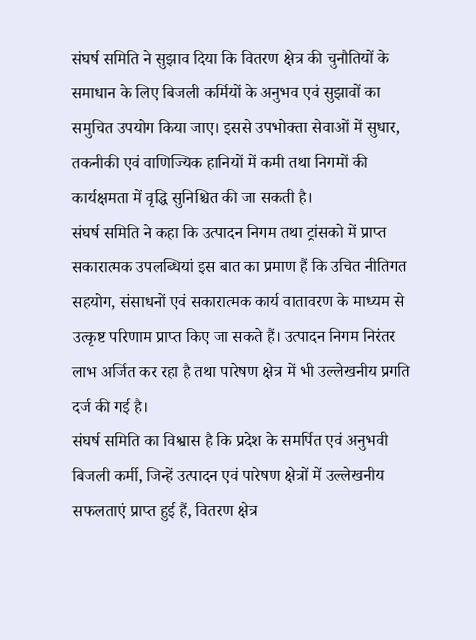संघर्ष समिति ने सुझाव दिया कि वितरण क्षेत्र की चुनौतियों के समाधान के लिए बिजली कर्मियों के अनुभव एवं सुझावों का समुचित उपयोग किया जाए। इससे उपभोक्ता सेवाओं में सुधार, तकनीकी एवं वाणिज्यिक हानियों में कमी तथा निगमों की कार्यक्षमता में वृद्धि सुनिश्चित की जा सकती है।
संघर्ष समिति ने कहा कि उत्पादन निगम तथा ट्रांसको में प्राप्त सकारात्मक उपलब्धियां इस बात का प्रमाण हैं कि उचित नीतिगत सहयोग, संसाधनों एवं सकारात्मक कार्य वातावरण के माध्यम से उत्कृष्ट परिणाम प्राप्त किए जा सकते हैं। उत्पादन निगम निरंतर लाभ अर्जित कर रहा है तथा पारेषण क्षेत्र में भी उल्लेखनीय प्रगति दर्ज की गई है।
संघर्ष समिति का विश्वास है कि प्रदेश के समर्पित एवं अनुभवी बिजली कर्मी, जिन्हें उत्पादन एवं पारेषण क्षेत्रों में उल्लेखनीय सफलताएं प्राप्त हुई हैं, वितरण क्षेत्र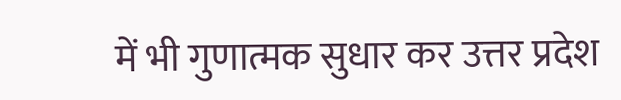में भी गुणात्मक सुधार कर उत्तर प्रदेश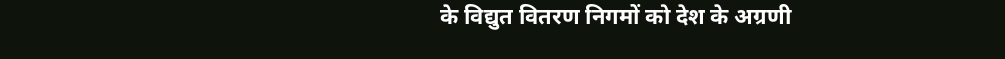के विद्युत वितरण निगमों को देश के अग्रणी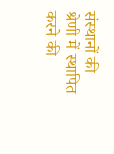संस्थानों की श्रेणी में स्थापित करने की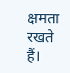क्षमता रखते हैं।